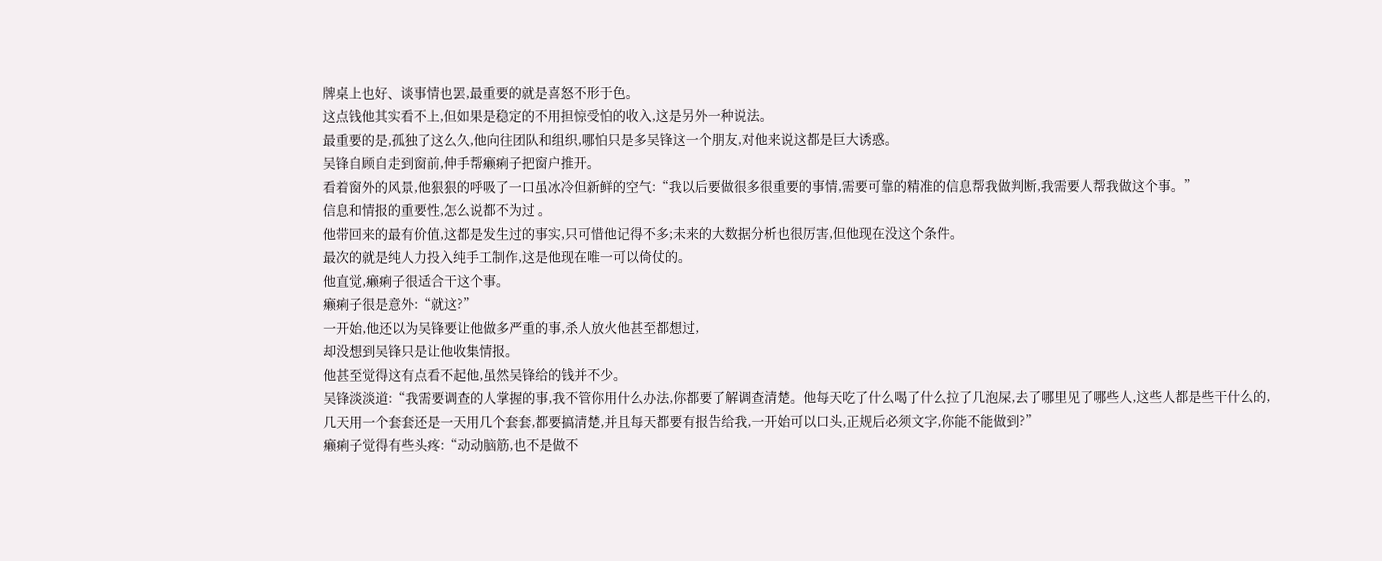牌桌上也好、谈事情也罢,最重要的就是喜怒不形于色。
这点钱他其实看不上,但如果是稳定的不用担惊受怕的收入,这是另外一种说法。
最重要的是,孤独了这么久,他向往团队和组织,哪怕只是多吴锋这一个朋友,对他来说这都是巨大诱惑。
吴锋自顾自走到窗前,伸手帮癞痢子把窗户推开。
看着窗外的风景,他狠狠的呼吸了一口虽冰冷但新鲜的空气:“我以后要做很多很重要的事情,需要可靠的精准的信息帮我做判断,我需要人帮我做这个事。”
信息和情报的重要性,怎么说都不为过 。
他带回来的最有价值,这都是发生过的事实,只可惜他记得不多;未来的大数据分析也很厉害,但他现在没这个条件。
最次的就是纯人力投入纯手工制作,这是他现在唯一可以倚仗的。
他直觉,癞痢子很适合干这个事。
癞痢子很是意外:“就这?”
一开始,他还以为吴锋要让他做多严重的事,杀人放火他甚至都想过,
却没想到吴锋只是让他收集情报。
他甚至觉得这有点看不起他,虽然吴锋给的钱并不少。
吴锋淡淡道:“我需要调查的人掌握的事,我不管你用什么办法,你都要了解调查清楚。他每天吃了什么喝了什么拉了几泡屎,去了哪里见了哪些人,这些人都是些干什么的,几天用一个套套还是一天用几个套套,都要搞清楚,并且每天都要有报告给我,一开始可以口头,正规后必须文字,你能不能做到?”
癞痢子觉得有些头疼:“动动脑筋,也不是做不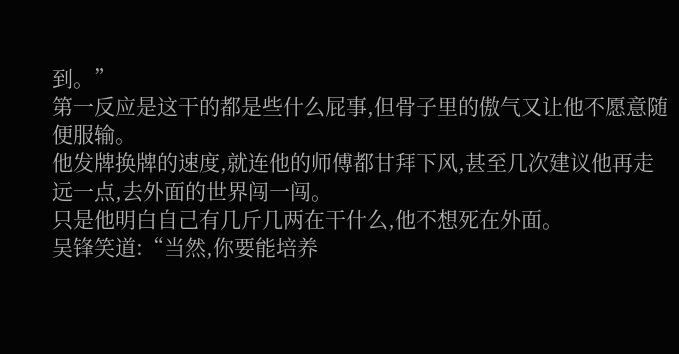到。”
第一反应是这干的都是些什么屁事,但骨子里的傲气又让他不愿意随便服输。
他发牌换牌的速度,就连他的师傅都甘拜下风,甚至几次建议他再走远一点,去外面的世界闯一闯。
只是他明白自己有几斤几两在干什么,他不想死在外面。
吴锋笑道:“当然,你要能培养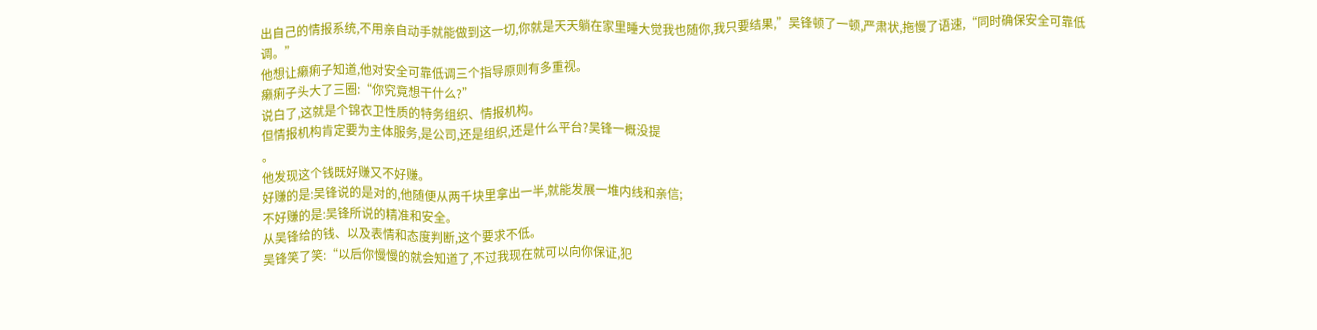出自己的情报系统,不用亲自动手就能做到这一切,你就是天天躺在家里睡大觉我也随你,我只要结果,”吴锋顿了一顿,严肃状,拖慢了语速,“同时确保安全可靠低调。”
他想让癞痢子知道,他对安全可靠低调三个指导原则有多重视。
癞痢子头大了三圈:“你究竟想干什么?”
说白了,这就是个锦衣卫性质的特务组织、情报机构。
但情报机构肯定要为主体服务,是公司,还是组织,还是什么平台?吴锋一概没提
。
他发现这个钱既好赚又不好赚。
好赚的是:吴锋说的是对的,他随便从两千块里拿出一半,就能发展一堆内线和亲信;
不好赚的是:吴锋所说的精准和安全。
从吴锋给的钱、以及表情和态度判断,这个要求不低。
吴锋笑了笑:“以后你慢慢的就会知道了,不过我现在就可以向你保证,犯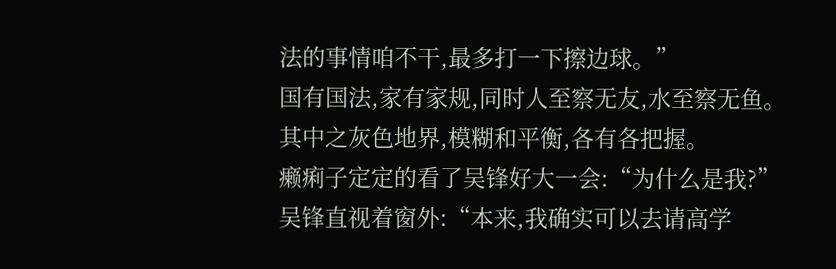法的事情咱不干,最多打一下擦边球。”
国有国法,家有家规,同时人至察无友,水至察无鱼。
其中之灰色地界,模糊和平衡,各有各把握。
癞痢子定定的看了吴锋好大一会:“为什么是我?”
吴锋直视着窗外:“本来,我确实可以去请高学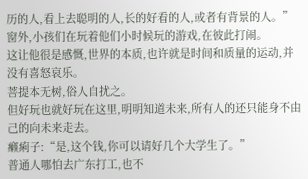历的人,看上去聪明的人,长的好看的人,或者有背景的人。”
窗外,小孩们在玩着他们小时候玩的游戏,在彼此打闹。
这让他很是感慨,世界的本质,也许就是时间和质量的运动,并没有喜怒哀乐。
菩提本无树,俗人自扰之。
但好玩也就好玩在这里,明明知道未来,所有人的还只能身不由己的向未来走去。
癞痢子:“是,这个钱,你可以请好几个大学生了。”
普通人哪怕去广东打工,也不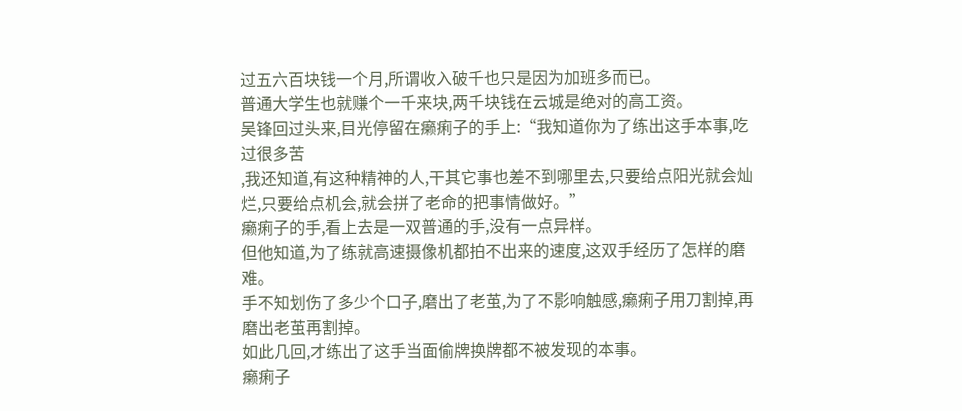过五六百块钱一个月,所谓收入破千也只是因为加班多而已。
普通大学生也就赚个一千来块,两千块钱在云城是绝对的高工资。
吴锋回过头来,目光停留在癞痢子的手上:“我知道你为了练出这手本事,吃过很多苦
,我还知道,有这种精神的人,干其它事也差不到哪里去,只要给点阳光就会灿烂,只要给点机会,就会拼了老命的把事情做好。”
癞痢子的手,看上去是一双普通的手,没有一点异样。
但他知道,为了练就高速摄像机都拍不出来的速度,这双手经历了怎样的磨难。
手不知划伤了多少个口子,磨出了老茧,为了不影响触感,癞痢子用刀割掉,再磨出老茧再割掉。
如此几回,才练出了这手当面偷牌换牌都不被发现的本事。
癞痢子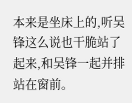本来是坐床上的,听吴锋这么说也干脆站了起来,和吴锋一起并排站在窗前。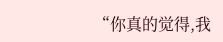“你真的觉得,我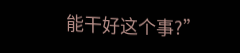能干好这个事?”